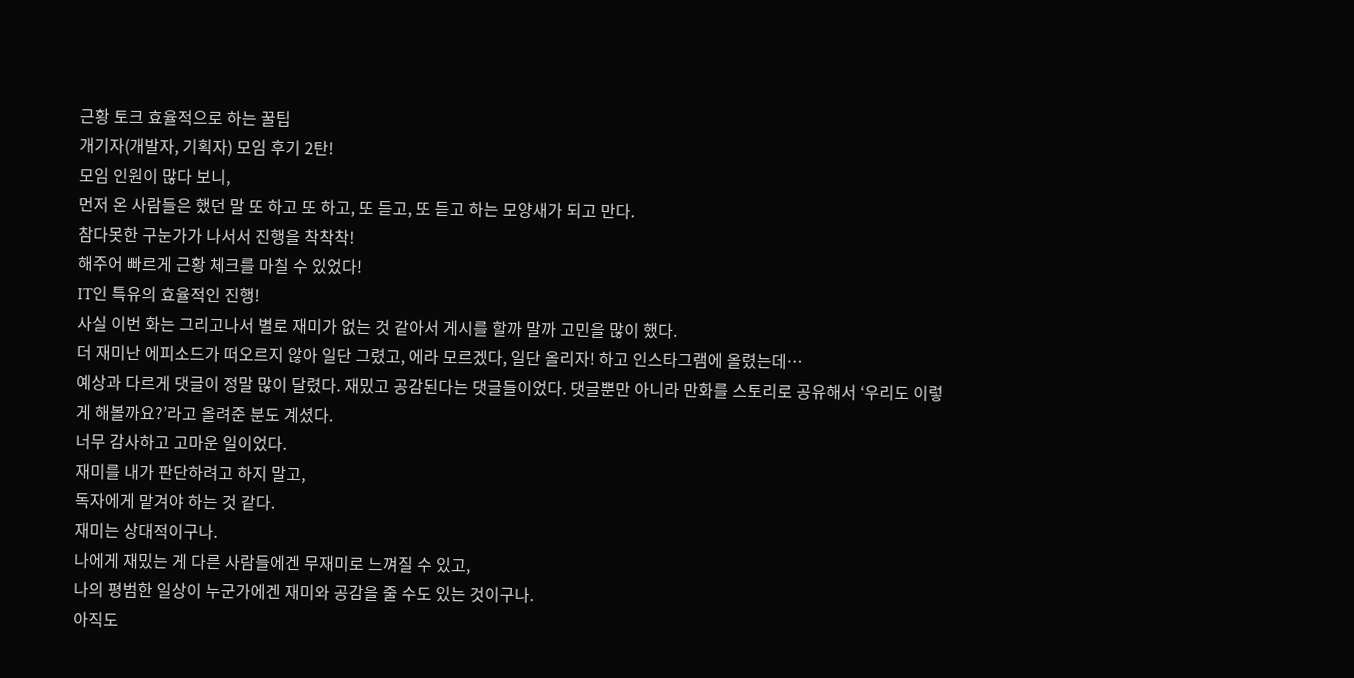근황 토크 효율적으로 하는 꿀팁
개기자(개발자, 기획자) 모임 후기 2탄!
모임 인원이 많다 보니,
먼저 온 사람들은 했던 말 또 하고 또 하고, 또 듣고, 또 듣고 하는 모양새가 되고 만다.
참다못한 구눈가가 나서서 진행을 착착착!
해주어 빠르게 근황 체크를 마칠 수 있었다!
IT인 특유의 효율적인 진행!
사실 이번 화는 그리고나서 별로 재미가 없는 것 같아서 게시를 할까 말까 고민을 많이 했다.
더 재미난 에피소드가 떠오르지 않아 일단 그렸고, 에라 모르겠다, 일단 올리자! 하고 인스타그램에 올렸는데…
예상과 다르게 댓글이 정말 많이 달렸다. 재밌고 공감된다는 댓글들이었다. 댓글뿐만 아니라 만화를 스토리로 공유해서 ‘우리도 이렇게 해볼까요?’라고 올려준 분도 계셨다.
너무 감사하고 고마운 일이었다.
재미를 내가 판단하려고 하지 말고,
독자에게 맡겨야 하는 것 같다.
재미는 상대적이구나.
나에게 재밌는 게 다른 사람들에겐 무재미로 느껴질 수 있고,
나의 평범한 일상이 누군가에겐 재미와 공감을 줄 수도 있는 것이구나.
아직도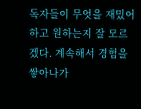독자들이 무엇을 재밌어하고 원하는지 잘 모르겠다. 계속해서 경험을 쌓아나가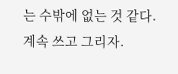는 수밖에 없는 것 같다.
계속 쓰고 그리자.